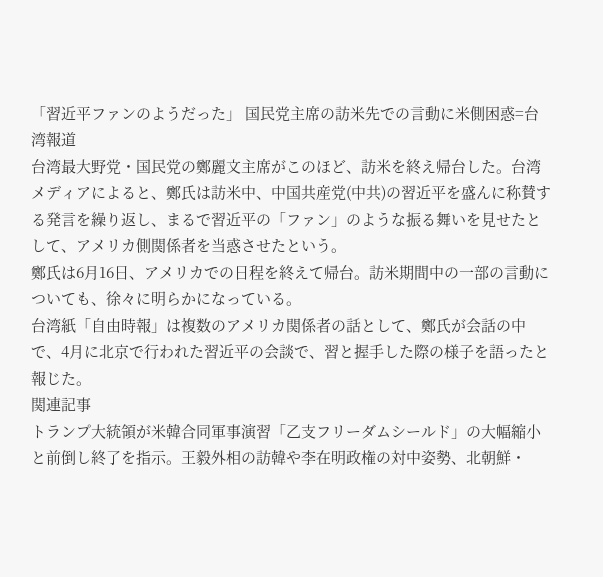「習近平ファンのようだった」 国民党主席の訪米先での言動に米側困惑=台湾報道
台湾最大野党・国民党の鄭麗文主席がこのほど、訪米を終え帰台した。台湾メディアによると、鄭氏は訪米中、中国共産党(中共)の習近平を盛んに称賛する発言を繰り返し、まるで習近平の「ファン」のような振る舞いを見せたとして、アメリカ側関係者を当惑させたという。
鄭氏は6月16日、アメリカでの日程を終えて帰台。訪米期間中の一部の言動についても、徐々に明らかになっている。
台湾紙「自由時報」は複数のアメリカ関係者の話として、鄭氏が会話の中で、4月に北京で行われた習近平の会談で、習と握手した際の様子を語ったと報じた。
関連記事
トランプ大統領が米韓合同軍事演習「乙支フリーダムシールド」の大幅縮小と前倒し終了を指示。王毅外相の訪韓や李在明政権の対中姿勢、北朝鮮・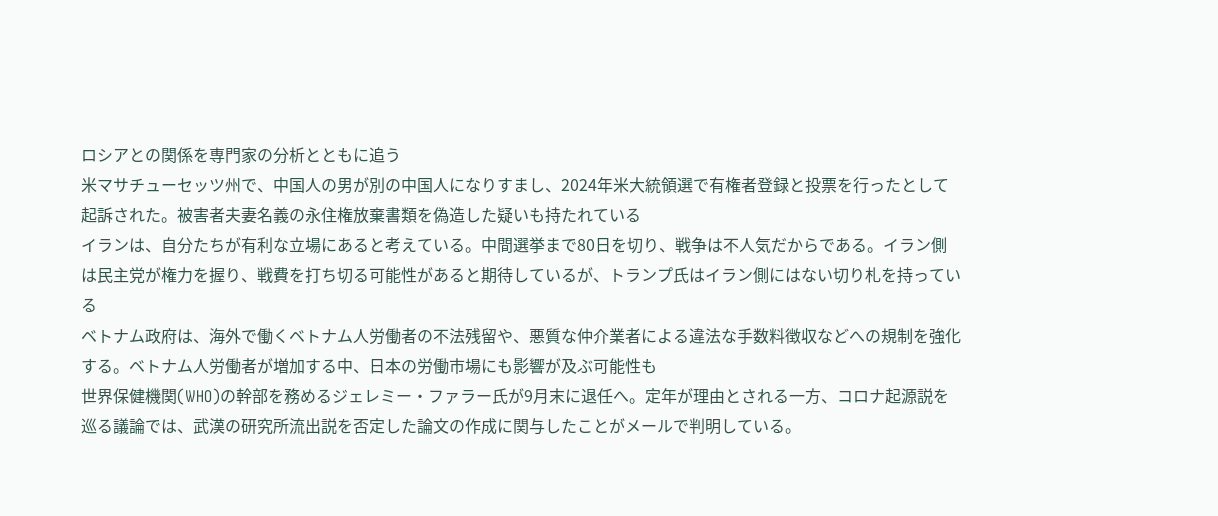ロシアとの関係を専門家の分析とともに追う
米マサチューセッツ州で、中国人の男が別の中国人になりすまし、2024年米大統領選で有権者登録と投票を行ったとして起訴された。被害者夫妻名義の永住権放棄書類を偽造した疑いも持たれている
イランは、自分たちが有利な立場にあると考えている。中間選挙まで80日を切り、戦争は不人気だからである。イラン側は民主党が権力を握り、戦費を打ち切る可能性があると期待しているが、トランプ氏はイラン側にはない切り札を持っている
ベトナム政府は、海外で働くベトナム人労働者の不法残留や、悪質な仲介業者による違法な手数料徴収などへの規制を強化する。ベトナム人労働者が増加する中、日本の労働市場にも影響が及ぶ可能性も
世界保健機関(WHO)の幹部を務めるジェレミー・ファラー氏が9月末に退任へ。定年が理由とされる一方、コロナ起源説を巡る議論では、武漢の研究所流出説を否定した論文の作成に関与したことがメールで判明している。